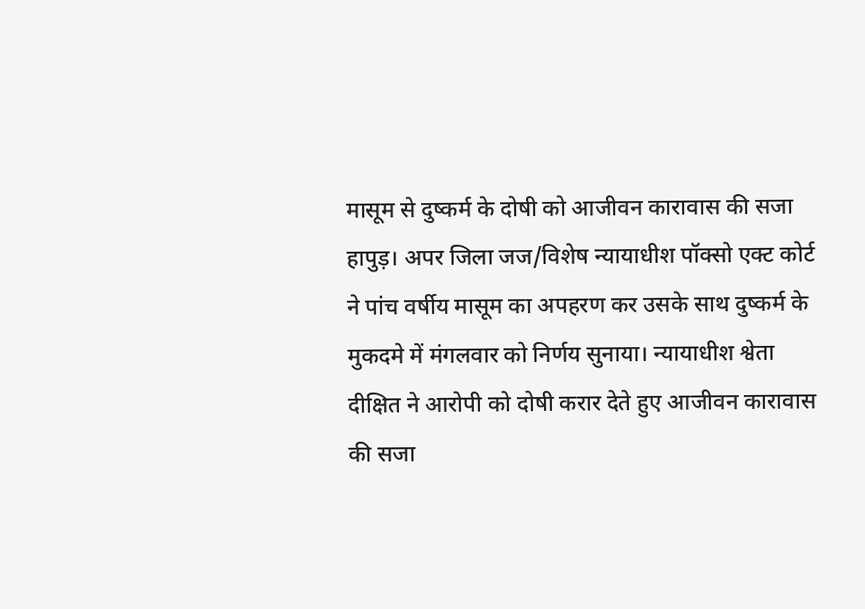मासूम से दुष्कर्म के दोषी को आजीवन कारावास की सजा
हापुड़। अपर जिला जज/विशेष न्यायाधीश पॉक्सो एक्ट कोर्ट ने पांच वर्षीय मासूम का अपहरण कर उसके साथ दुष्कर्म के मुकदमे में मंगलवार को निर्णय सुनाया। न्यायाधीश श्वेता दीक्षित ने आरोपी को दोषी करार देते हुए आजीवन कारावास की सजा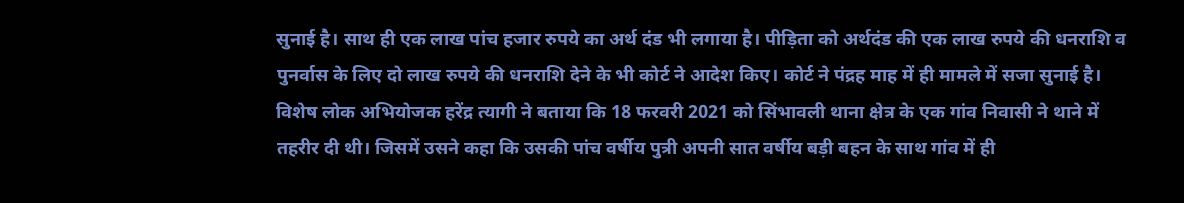सुनाई है। साथ ही एक लाख पांच हजार रुपये का अर्थ दंड भी लगाया है। पीड़िता को अर्थदंड की एक लाख रुपये की धनराशि व पुनर्वास के लिए दो लाख रुपये की धनराशि देने के भी कोर्ट ने आदेश किए। कोर्ट ने पंद्रह माह में ही मामले में सजा सुनाई है।
विशेष लोक अभियोजक हरेंद्र त्यागी ने बताया कि 18 फरवरी 2021 को सिंभावली थाना क्षेत्र के एक गांव निवासी ने थाने में तहरीर दी थी। जिसमें उसने कहा कि उसकी पांच वर्षीय पुत्री अपनी सात वर्षीय बड़ी बहन के साथ गांव में ही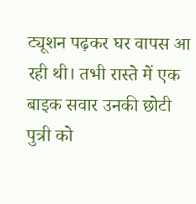ट्यूशन पढ़कर घर वापस आ रही थी। तभी रास्ते में एक बाइक सवार उनकी छोटी पुत्री को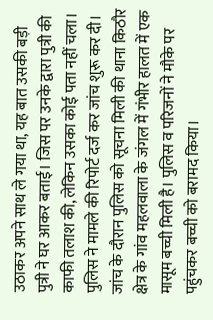उठाकर अपने साथ ले गया था, यह बात उसकी बड़ी पुत्री ने घर आकर बताई। जिस पर उनके द्वारा पुत्री की काफी तलाश की, लेकिन उसका कोई पता नहीं चला। पुलिस ने मामले की रिपोर्ट दर्ज कर जांच शुरू कर दी।
जांच के दौरान पुलिस को सूचना मिली की थाना किठौर क्षेत्र के गांव महलवाला के जंगल में गंभीर हालत में एक मासूम बच्ची मिली है। पुलिस व परिजनों ने मौके पर पहुंचकर बच्ची को बरामद किया।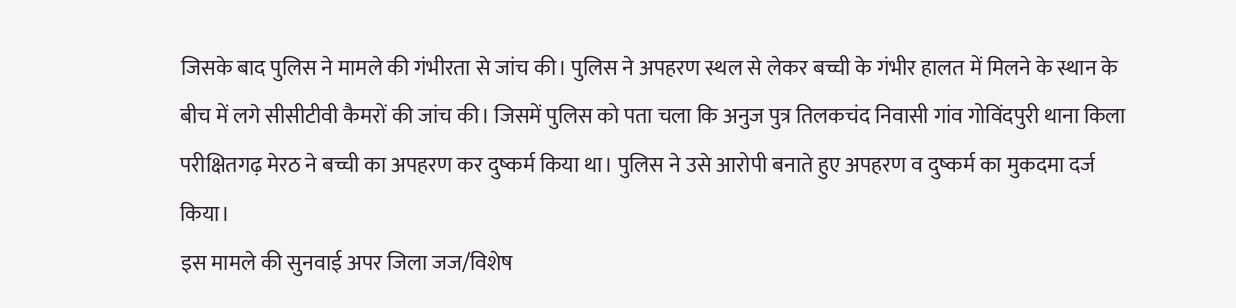जिसके बाद पुलिस ने मामले की गंभीरता से जांच की। पुलिस ने अपहरण स्थल से लेकर बच्ची के गंभीर हालत में मिलने के स्थान के बीच में लगे सीसीटीवी कैमरों की जांच की। जिसमें पुलिस को पता चला कि अनुज पुत्र तिलकचंद निवासी गांव गोविंदपुरी थाना किला परीक्षितगढ़ मेरठ ने बच्ची का अपहरण कर दुष्कर्म किया था। पुलिस ने उसे आरोपी बनाते हुए अपहरण व दुष्कर्म का मुकदमा दर्ज किया।
इस मामले की सुनवाई अपर जिला जज/विशेष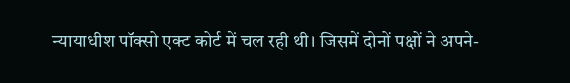न्यायाधीश पॉक्सो एक्ट कोर्ट में चल रही थी। जिसमें दोनों पक्षों ने अपने-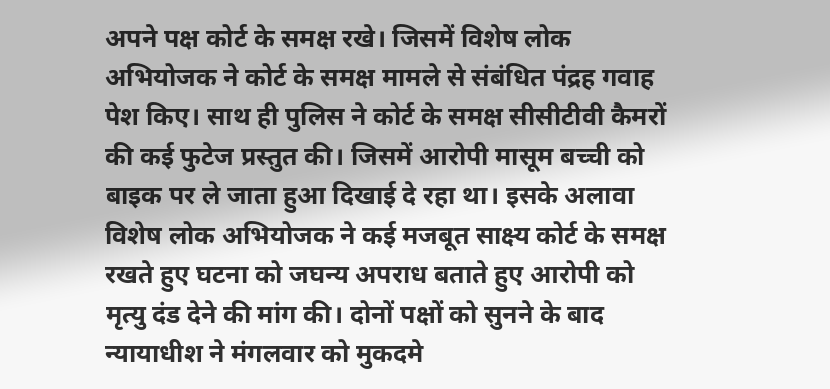अपने पक्ष कोर्ट के समक्ष रखे। जिसमें विशेष लोक अभियोजक ने कोर्ट के समक्ष मामले से संबंधित पंद्रह गवाह पेश किए। साथ ही पुलिस ने कोर्ट के समक्ष सीसीटीवी कैमरों की कई फुटेज प्रस्तुत की। जिसमें आरोपी मासूम बच्ची को बाइक पर ले जाता हुआ दिखाई दे रहा था। इसके अलावा विशेष लोक अभियोजक ने कई मजबूत साक्ष्य कोर्ट के समक्ष रखते हुए घटना को जघन्य अपराध बताते हुए आरोपी को मृत्यु दंड देने की मांग की। दोनों पक्षों को सुनने के बाद न्यायाधीश ने मंगलवार को मुकदमे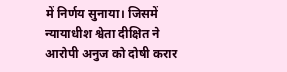में निर्णय सुनाया। जिसमें न्यायाधीश श्वेता दीक्षित ने आरोपी अनुज को दोषी करार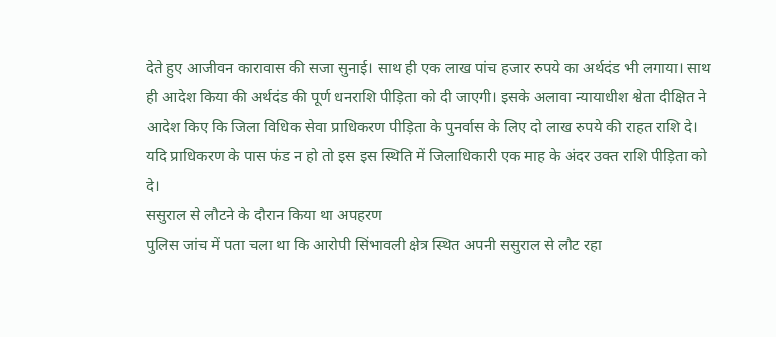देते हुए आजीवन कारावास की सजा सुनाई। साथ ही एक लाख पांच हजार रुपये का अर्थदंड भी लगाया। साथ ही आदेश किया की अर्थदंड की पूर्ण धनराशि पीड़िता को दी जाएगी। इसके अलावा न्यायाधीश श्वेता दीक्षित ने आदेश किए कि जिला विधिक सेवा प्राधिकरण पीड़िता के पुनर्वास के लिए दो लाख रुपये की राहत राशि दे। यदि प्राधिकरण के पास फंड न हो तो इस इस स्थिति में जिलाधिकारी एक माह के अंदर उक्त राशि पीड़िता को दे।
ससुराल से लौटने के दौरान किया था अपहरण
पुलिस जांच में पता चला था कि आरोपी सिंभावली क्षेत्र स्थित अपनी ससुराल से लौट रहा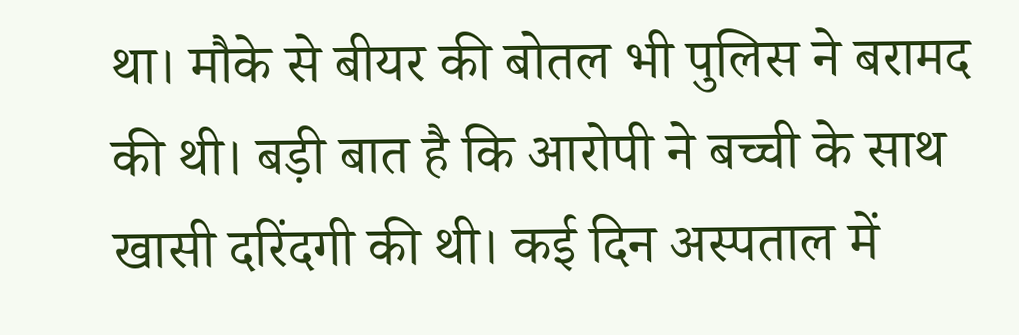था। मौके से बीयर की बोतल भी पुलिस ने बरामद की थी। बड़ी बात है कि आरोपी ने बच्ची के साथ खासी दरिंदगी की थी। कई दिन अस्पताल में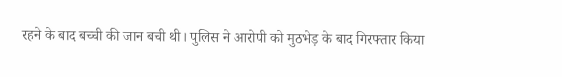रहने के बाद बच्ची की जान बची थी। पुलिस ने आरोपी को मुठभेड़ के बाद गिरफ्तार किया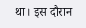था। इस दौरान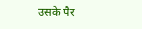उसके पैर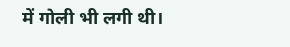में गोली भी लगी थी।